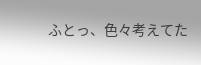ふとっ、色々考えてた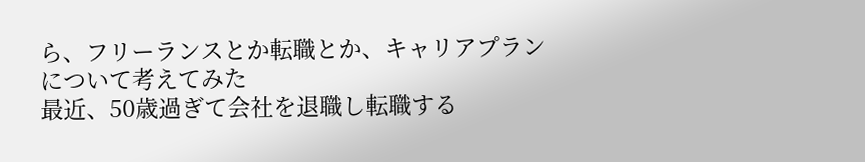ら、フリーランスとか転職とか、キャリアプランについて考えてみた
最近、50歳過ぎて会社を退職し転職する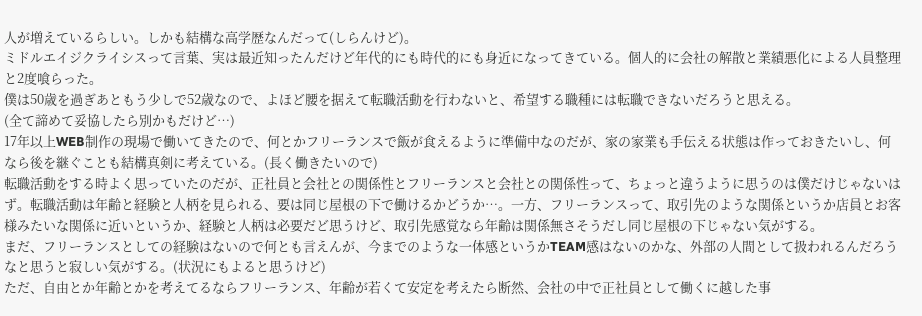人が増えているらしい。しかも結構な高学歴なんだって(しらんけど)。
ミドルエイジクライシスって言葉、実は最近知ったんだけど年代的にも時代的にも身近になってきている。個人的に会社の解散と業績悪化による人員整理と2度喰らった。
僕は50歳を過ぎあともう少しで52歳なので、よほど腰を据えて転職活動を行わないと、希望する職種には転職できないだろうと思える。
(全て諦めて妥協したら別かもだけど…)
17年以上WEB制作の現場で働いてきたので、何とかフリーランスで飯が食えるように準備中なのだが、家の家業も手伝える状態は作っておきたいし、何なら後を継ぐことも結構真剣に考えている。(長く働きたいので)
転職活動をする時よく思っていたのだが、正社員と会社との関係性とフリーランスと会社との関係性って、ちょっと違うように思うのは僕だけじゃないはず。転職活動は年齢と経験と人柄を見られる、要は同じ屋根の下で働けるかどうか…。一方、フリーランスって、取引先のような関係というか店員とお客様みたいな関係に近いというか、経験と人柄は必要だど思うけど、取引先感覚なら年齢は関係無さそうだし同じ屋根の下じゃない気がする。
まだ、フリーランスとしての経験はないので何とも言えんが、今までのような一体感というかTEAM感はないのかな、外部の人間として扱われるんだろうなと思うと寂しい気がする。(状況にもよると思うけど)
ただ、自由とか年齢とかを考えてるならフリーランス、年齢が若くて安定を考えたら断然、会社の中で正社員として働くに越した事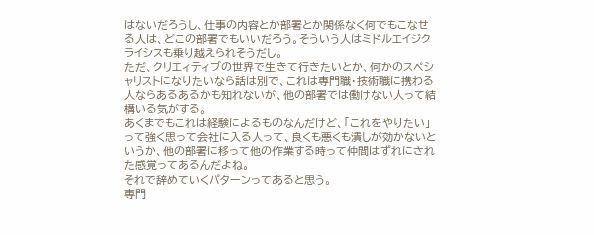はないだろうし、仕事の内容とか部署とか関係なく何でもこなせる人は、どこの部署でもいいだろう。そういう人はミドルエイジクライシスも乗り越えられそうだし。
ただ、クリエィティブの世界で生きて行きたいとか、何かのスペシャリストになりたいなら話は別で、これは専門職・技術職に携わる人ならあるあるかも知れないが、他の部署では働けない人って結構いる気がする。
あくまでもこれは経験によるものなんだけど、「これをやりたい」って強く思って会社に入る人って、良くも悪くも潰しが効かないというか、他の部署に移って他の作業する時って仲間はずれにされた感覚ってあるんだよね。
それで辞めていくパターンってあると思う。
専門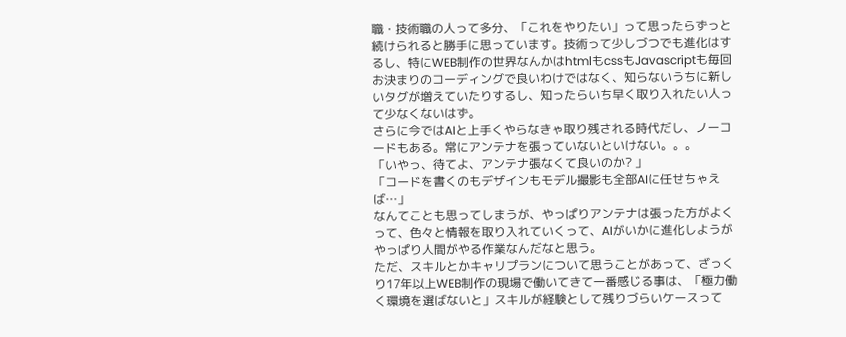職・技術職の人って多分、「これをやりたい」って思ったらずっと続けられると勝手に思っています。技術って少しづつでも進化はするし、特にWEB制作の世界なんかはhtmlもcssもJavascriptも毎回お決まりのコーディングで良いわけではなく、知らないうちに新しいタグが増えていたりするし、知ったらいち早く取り入れたい人って少なくないはず。
さらに今ではAIと上手くやらなきゃ取り残される時代だし、ノーコードもある。常にアンテナを張っていないといけない。。。
「いやっ、待てよ、アンテナ張なくて良いのか? 」
「コードを書くのもデザインもモデル撮影も全部AIに任せちゃえば…」
なんてことも思ってしまうが、やっぱりアンテナは張った方がよくって、色々と情報を取り入れていくって、AIがいかに進化しようがやっぱり人間がやる作業なんだなと思う。
ただ、スキルとかキャリプランについて思うことがあって、ざっくり17年以上WEB制作の現場で働いてきて一番感じる事は、「極力働く環境を選ばないと」スキルが経験として残りづらいケースって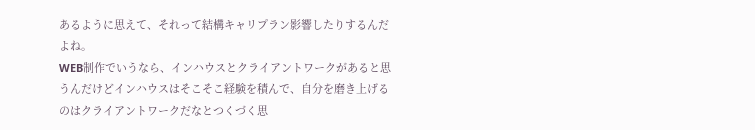あるように思えて、それって結構キャリプラン影響したりするんだよね。
WEB制作でいうなら、インハウスとクライアントワークがあると思うんだけどインハウスはそこそこ経験を積んで、自分を磨き上げるのはクライアントワークだなとつくづく思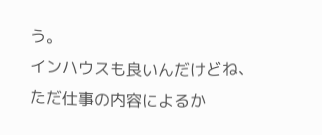う。
インハウスも良いんだけどね、ただ仕事の内容によるか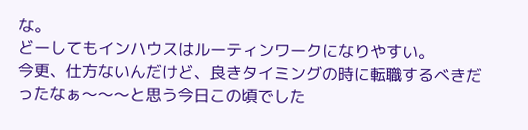な。
どーしてもインハウスはルーティンワークになりやすい。
今更、仕方ないんだけど、良きタイミングの時に転職するべきだったなぁ〜〜〜と思う今日この頃でした